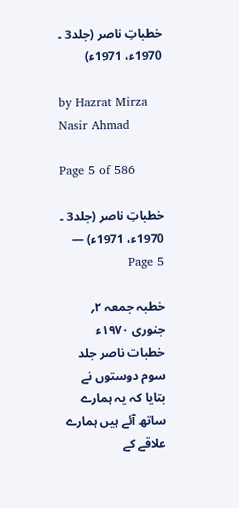خطباتِ ناصر (جلد3 ۔ 1970ء، 1971ء)

by Hazrat Mirza Nasir Ahmad

Page 5 of 586

خطباتِ ناصر (جلد3 ۔ 1970ء، 1971ء) — Page 5

خطبہ جمعہ ۲؍ جنوری ۱۹۷۰ء خطبات ناصر جلد سوم دوستوں نے بتایا کہ یہ ہمارے ساتھ آئے ہیں ہمارے علاقے کے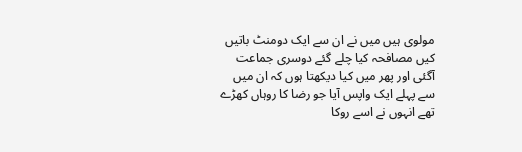مولوی ہیں میں نے ان سے ایک دومنٹ باتیں کیں مصافحہ کیا چلے گئے دوسری جماعت آگئی اور پھر میں کیا دیکھتا ہوں کہ ان میں سے پہلے ایک واپس آیا جو رضا کا روہاں کھڑے تھے انہوں نے اسے روکا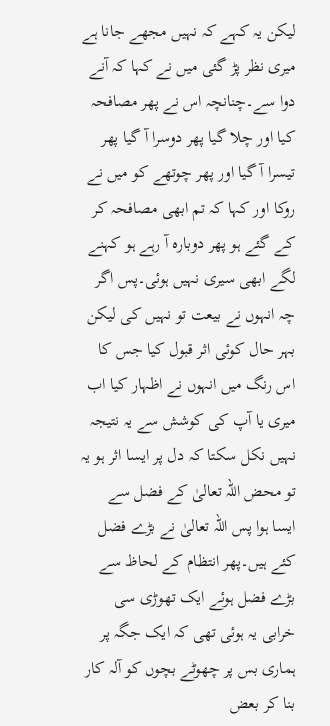لیکن یہ کہے کہ نہیں مجھے جانا ہے میری نظر پڑ گئی میں نے کہا کہ آنے دوا سے۔چنانچہ اس نے پھر مصافحہ کیا اور چلا گیا پھر دوسرا آ گیا پھر تیسرا آ گیا اور پھر چوتھے کو میں نے روکا اور کہا کہ تم ابھی مصافحہ کر کے گئے ہو پھر دوبارہ آ رہے ہو کہنے لگے ابھی سیری نہیں ہوئی۔پس اگر چہ انہوں نے بیعت تو نہیں کی لیکن بہر حال کوئی اثر قبول کیا جس کا اس رنگ میں انہوں نے اظہار کیا اب میری یا آپ کی کوشش سے یہ نتیجہ نہیں نکل سکتا کہ دل پر ایسا اثر ہو یہ تو محض اللہ تعالیٰ کے فضل سے ایسا ہوا پس اللہ تعالیٰ نے بڑے فضل کئے ہیں۔پھر انتظام کے لحاظ سے بڑے فضل ہوئے ایک تھوڑی سی خرابی یہ ہوئی تھی کہ ایک جگہ پر ہماری بس پر چھوٹے بچوں کو آلہ کار بنا کر بعض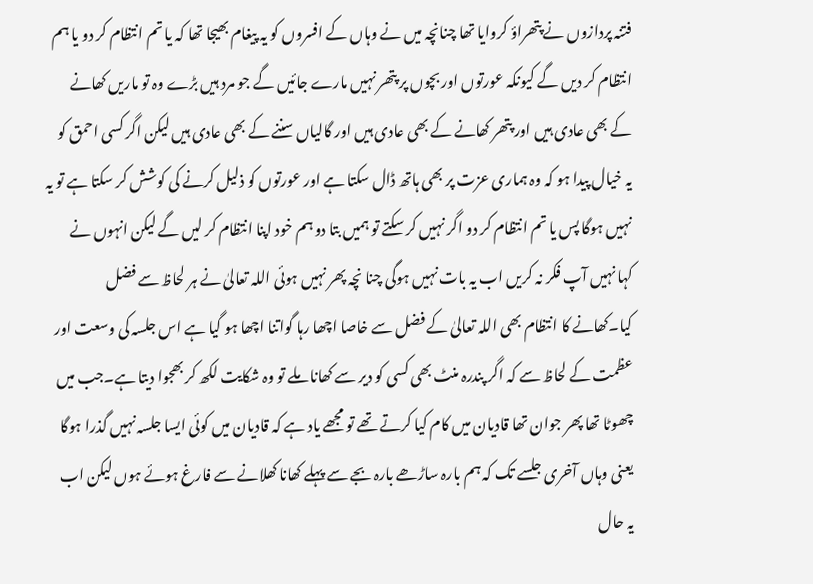فتنہ پردازوں نے پتھراؤ کروایا تھا چنانچہ میں نے وہاں کے افسروں کو یہ پیغام بھیجا تھا کہ یا تم انتظام کر دو یا ہم انتظام کر دیں گے کیونکہ عورتوں اور بچوں پر پتھر نہیں مارے جائیں گے جو مرد ہیں بڑے وہ تو ماریں کھانے کے بھی عادی ہیں اور پتھر کھانے کے بھی عادی ہیں اور گالیاں سننے کے بھی عادی ہیں لیکن اگر کسی احمق کو یہ خیال پیدا ہو کہ وہ ہماری عزت پر بھی ہاتھ ڈال سکتا ہے اور عورتوں کو ذلیل کرنے کی کوشش کر سکتا ہے تو یہ نہیں ہوگا پس یا تم انتظام کر دو اگر نہیں کر سکتے تو ہمیں بتا دو ہم خود اپنا انتظام کر لیں گے لیکن انہوں نے کہا نہیں آپ فکر نہ کریں اب یہ بات نہیں ہوگی چنا نچہ پھر نہیں ہوئی اللہ تعالیٰ نے ہر لحاظ سے فضل کیا۔کھانے کا انتظام بھی اللہ تعالیٰ کے فضل سے خاصا اچھا رہا گواتنا اچھا ہو گیا ہے اس جلسہ کی وسعت اور عظمت کے لحاظ سے کہ اگر پندرہ منٹ بھی کسی کو دیر سے کھانا ملے تو وہ شکایت لکھ کر بھجوا دیتا ہے۔جب میں چھوٹا تھا پھر جوان تھا قادیان میں کام کیا کرتے تھے تو مجھے یاد ہے کہ قادیان میں کوئی ایسا جلسہ نہیں گذرا ہوگا یعنی وہاں آخری جلسے تک کہ ہم بارہ ساڑھے بارہ بجے سے پہلے کھانا کھلانے سے فارغ ہوئے ہوں لیکن اب یہ حال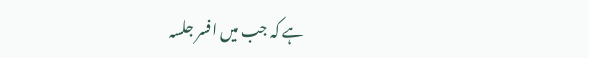ہے کہ جب میں افسر جلسہ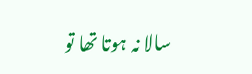سالا نہ ہوتا تھا تو